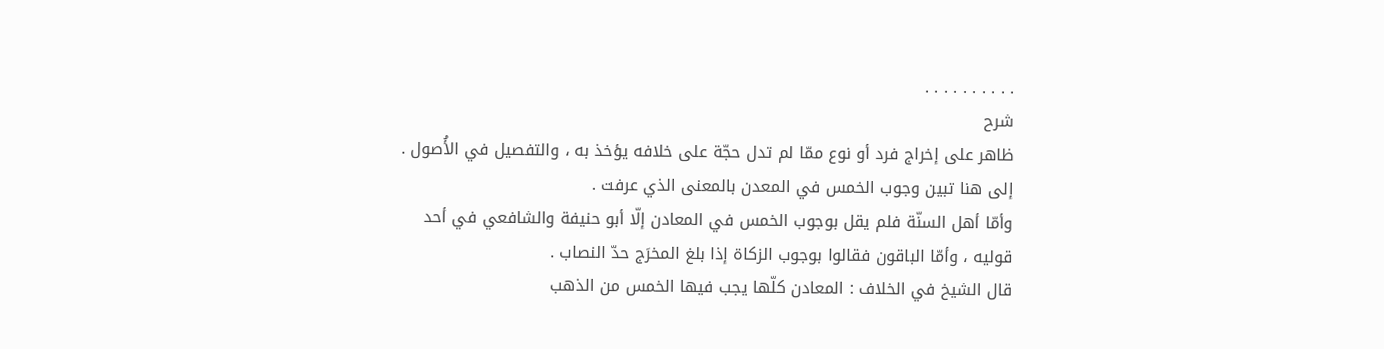. . . . . . . . . .
شرح
ظاهر على إخراج فرد أو نوع ممّا لم تدل حجّة على خلافه يؤخذ به ، والتفصيل في الأُصول .
إلى هنا تبين وجوب الخمس في المعدن بالمعنى الذي عرفت .
وأمّا أهل السنّة فلم يقل بوجوب الخمس في المعادن إلّا أبو حنيفة والشافعي في أحد قوليه ، وأمّا الباقون فقالوا بوجوب الزكاة إذا بلغ المخرَج حدّ النصاب .
قال الشيخ في الخلاف : المعادن كلّها يجب فيها الخمس من الذهب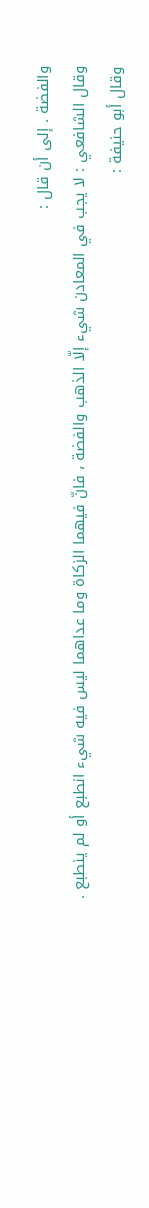والفضة . إلى أن قال :
وقال الشافعي : لا يجب في المعادن شيء إلّا الذهب والفضة ، فانّ فيهما الزكاة وما عداهما ليس فيه شيء انطبع أو لم ينطبع .
وقال أبو حنيفة :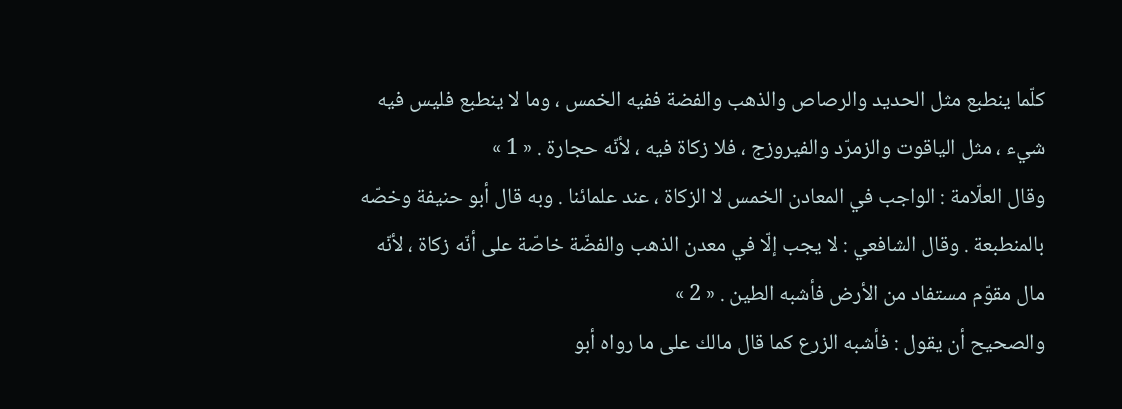كلّما ينطبع مثل الحديد والرصاص والذهب والفضة ففيه الخمس ، وما لا ينطبع فليس فيه شيء ، مثل الياقوت والزمرّد والفيروزج ، فلا زكاة فيه ، لأنّه حجارة . « 1 »
وقال العلّامة : الواجب في المعادن الخمس لا الزكاة ، عند علمائنا . وبه قال أبو حنيفة وخصّه بالمنطبعة . وقال الشافعي : لا يجب إلّا في معدن الذهب والفضّة خاصّة على أنّه زكاة ، لأنّه مال مقوّم مستفاد من الأرض فأشبه الطين . « 2 »
والصحيح أن يقول : فأشبه الزرع كما قال مالك على ما رواه أبو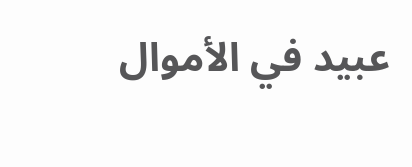عبيد في الأموال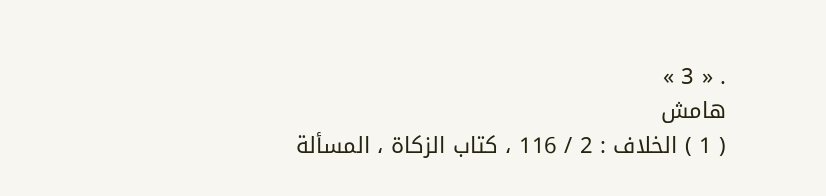. « 3 »
هامش
( 1 ) الخلاف : 2 / 116 ، كتاب الزكاة ، المسألة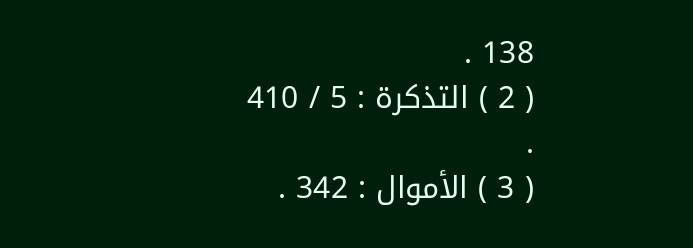138 .
( 2 ) التذكرة : 5 / 410 .
( 3 ) الأموال : 342 .